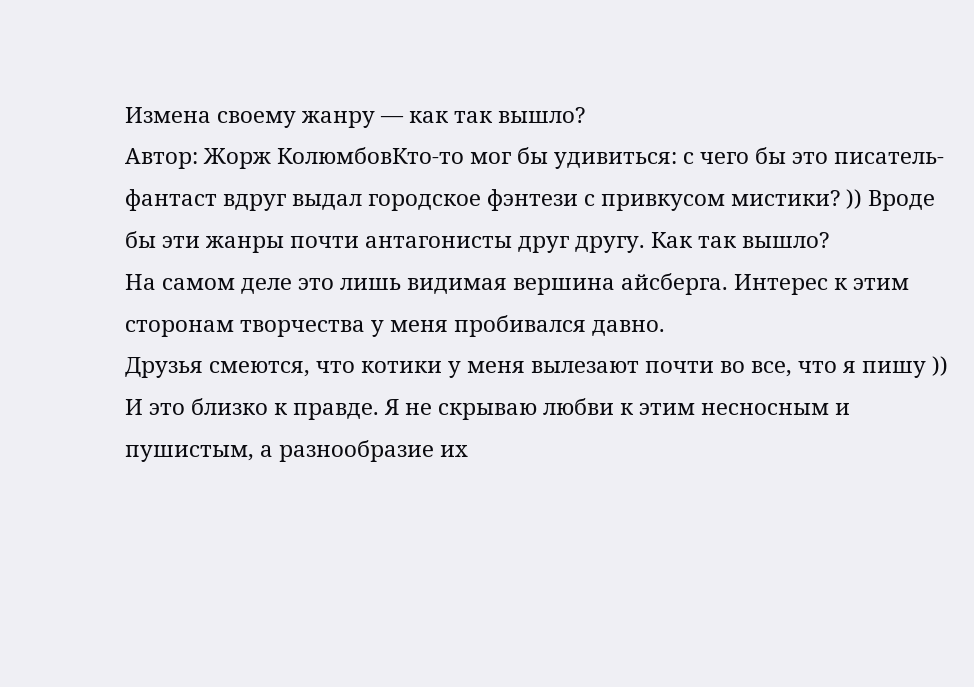Измена своему жанру — как так вышло?
Автор: Жорж КолюмбовКто-то мог бы удивиться: с чего бы это писатель-фантаст вдруг выдал городское фэнтези с привкусом мистики? )) Вроде бы эти жанры почти антагонисты друг другу. Как так вышло?
На самом деле это лишь видимая вершина айсберга. Интерес к этим сторонам творчества у меня пробивался давно.
Друзья смеются, что котики у меня вылезают почти во все, что я пишу )) И это близко к правде. Я не скрываю любви к этим несносным и пушистым, а разнообразие их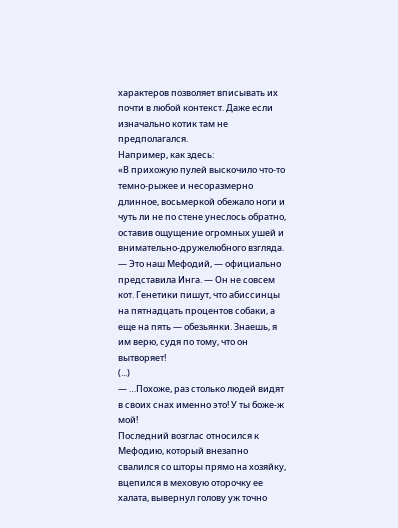характеров позволяет вписывать их почти в любой контекст. Даже если изначально котик там не предполагался.
Например, как здесь:
«В прихожую пулей выскочило что-то темно-рыжее и несоразмерно длинное, восьмеркой обежало ноги и чуть ли не по стене унеслось обратно, оставив ощущение огромных ушей и внимательно-дружелюбного взгляда.
— Это наш Мефодий, — официально представила Инга. — Он не совсем кот. Генетики пишут, что абиссинцы на пятнадцать процентов собаки, а еще на пять — обезьянки. Знаешь, я им верю, судя по тому, что он вытворяет!
(...)
— …Похоже, раз столько людей видят в своих снах именно это! У ты боже-ж мой!
Последний возглас относился к Мефодию, который внезапно свалился со шторы прямо на хозяйку, вцепился в меховую оторочку ее халата, вывернул голову уж точно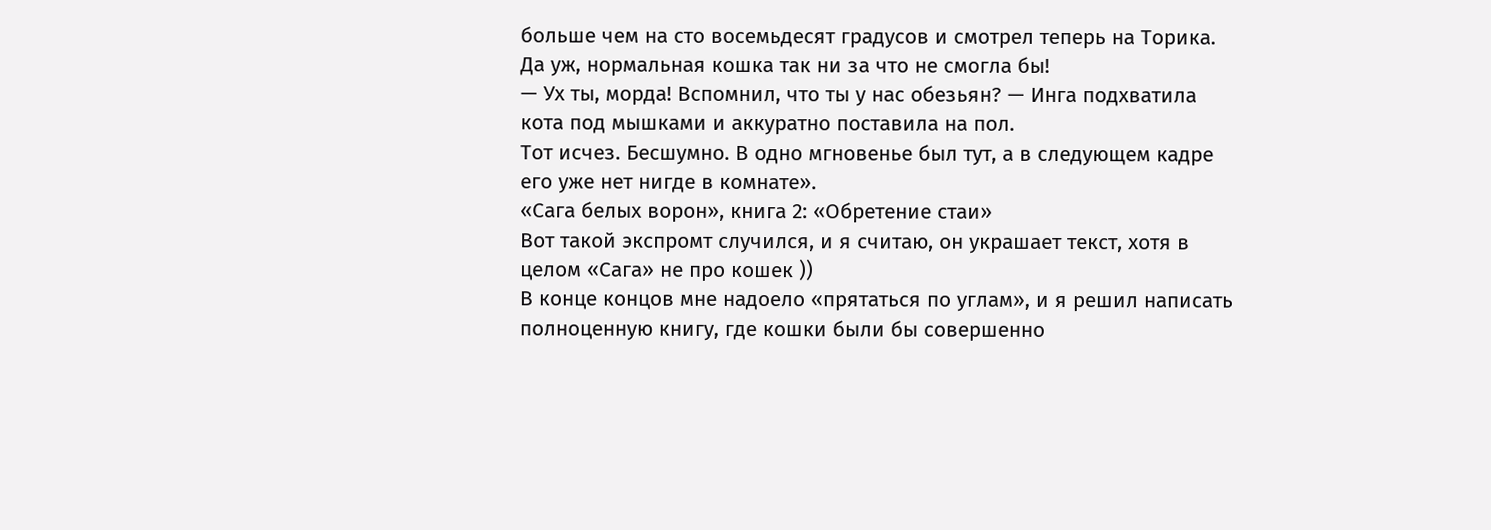больше чем на сто восемьдесят градусов и смотрел теперь на Торика. Да уж, нормальная кошка так ни за что не смогла бы!
— Ух ты, морда! Вспомнил, что ты у нас обезьян? — Инга подхватила кота под мышками и аккуратно поставила на пол.
Тот исчез. Бесшумно. В одно мгновенье был тут, а в следующем кадре его уже нет нигде в комнате».
«Сага белых ворон», книга 2: «Обретение стаи»
Вот такой экспромт случился, и я считаю, он украшает текст, хотя в целом «Сага» не про кошек ))
В конце концов мне надоело «прятаться по углам», и я решил написать полноценную книгу, где кошки были бы совершенно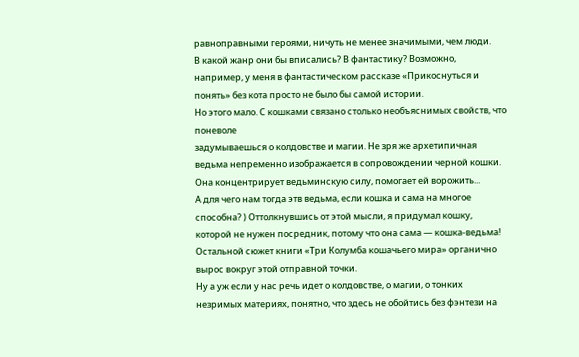равноправными героями, ничуть не менее значимыми, чем люди.
В какой жанр они бы вписались? В фантастику? Возможно, например, у меня в фантастическом рассказе «Прикоснуться и понять» без кота просто не было бы самой истории.
Но этого мало. С кошками связано столько необъяснимых свойств, что поневоле
задумываешься о колдовстве и магии. Не зря же архетипичная ведьма непременно изображается в сопровождении черной кошки. Она концентрирует ведьминскую силу, помогает ей ворожить...
А для чего нам тогда этв ведьма, если кошка и сама на многое способна? ) Оттолкнувшись от этой мысли, я придумал кошку, которой не нужен посредник, потому что она сама — кошка-ведьма!
Остальной сюжет книги «Три Колумба кошачьего мира» органично вырос вокруг этой отправной точки.
Ну а уж если у нас речь идет о колдовстве, о магии, о тонких незримых материях, понятно, что здесь не обойтись без фэнтези на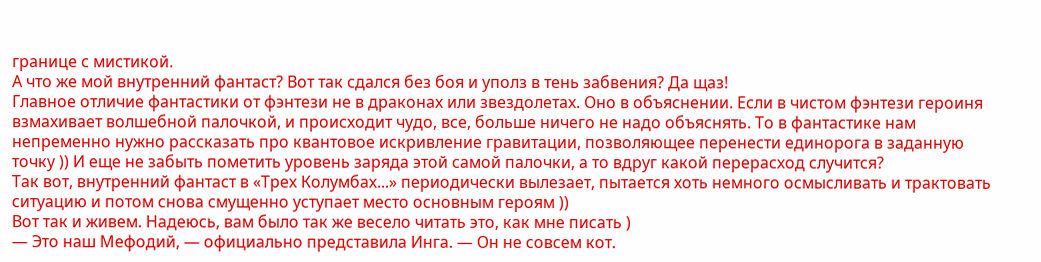границе с мистикой.
А что же мой внутренний фантаст? Вот так сдался без боя и уполз в тень забвения? Да щаз!
Главное отличие фантастики от фэнтези не в драконах или звездолетах. Оно в объяснении. Если в чистом фэнтези героиня взмахивает волшебной палочкой, и происходит чудо, все, больше ничего не надо объяснять. То в фантастике нам непременно нужно рассказать про квантовое искривление гравитации, позволяющее перенести единорога в заданную точку )) И еще не забыть пометить уровень заряда этой самой палочки, а то вдруг какой перерасход случится?
Так вот, внутренний фантаст в «Трех Колумбах...» периодически вылезает, пытается хоть немного осмысливать и трактовать ситуацию и потом снова смущенно уступает место основным героям ))
Вот так и живем. Надеюсь, вам было так же весело читать это, как мне писать )
— Это наш Мефодий, — официально представила Инга. — Он не совсем кот.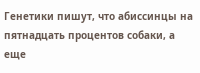Генетики пишут, что абиссинцы на пятнадцать процентов собаки, а еще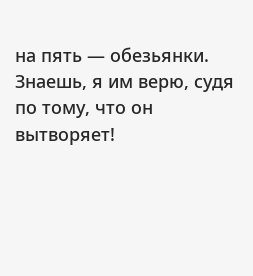на пять — обезьянки. Знаешь, я им верю, судя по тому, что он вытворяет!